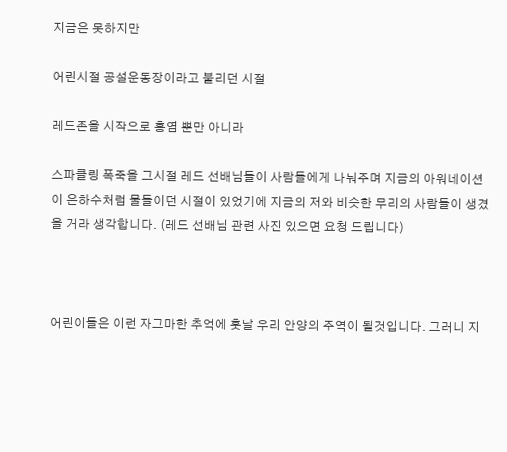지금은 못하지만

어린시절 공설운동장이라고 불리던 시절

레드존을 시작으로 홍염 뿐만 아니라

스파클링 폭죽을 그시절 레드 선배님들이 사람들에게 나눠주며 지금의 아워네이션이 은하수처럼 물들이던 시절이 있었기에 지금의 저와 비슷한 무리의 사람들이 생겼을 거라 생각합니다. (레드 선배님 관련 사진 있으면 요청 드립니다)



어린이들은 이런 자그마한 추억에 훗날 우리 안양의 주역이 될것입니다. 그러니 지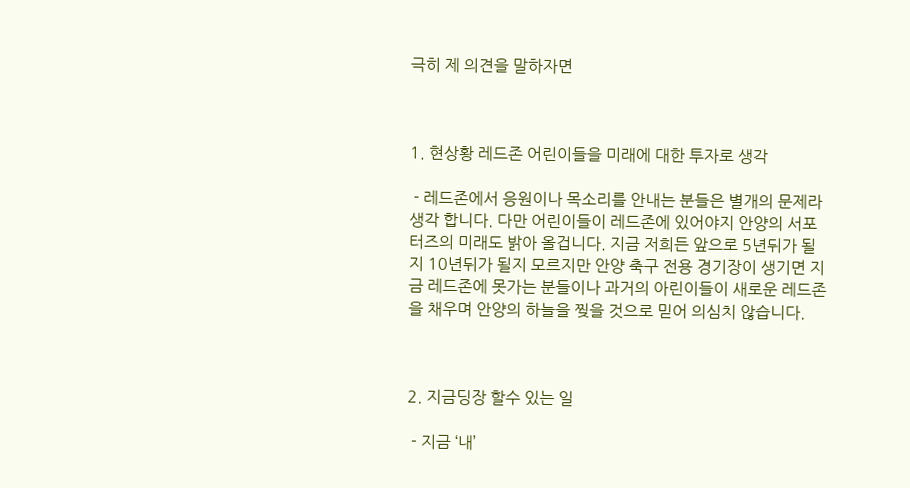극히 제 의견을 말하자면



1. 현상황 레드존 어린이들을 미래에 대한 투자로 생각

 - 레드존에서 응원이나 목소리를 안내는 분들은 별개의 문제라 생각 합니다. 다만 어린이들이 레드존에 있어야지 안양의 서포터즈의 미래도 밝아 올겁니다. 지금 저희든 앞으로 5년뒤가 될지 10년뒤가 될지 모르지만 안양 축구 전용 경기장이 생기면 지금 레드존에 못가는 분들이나 과거의 아린이들이 새로운 레드존을 채우며 안양의 하늘을 찢을 것으로 믿어 의심치 않습니다.



2. 지금딩장 할수 있는 일

 - 지금 ‘내’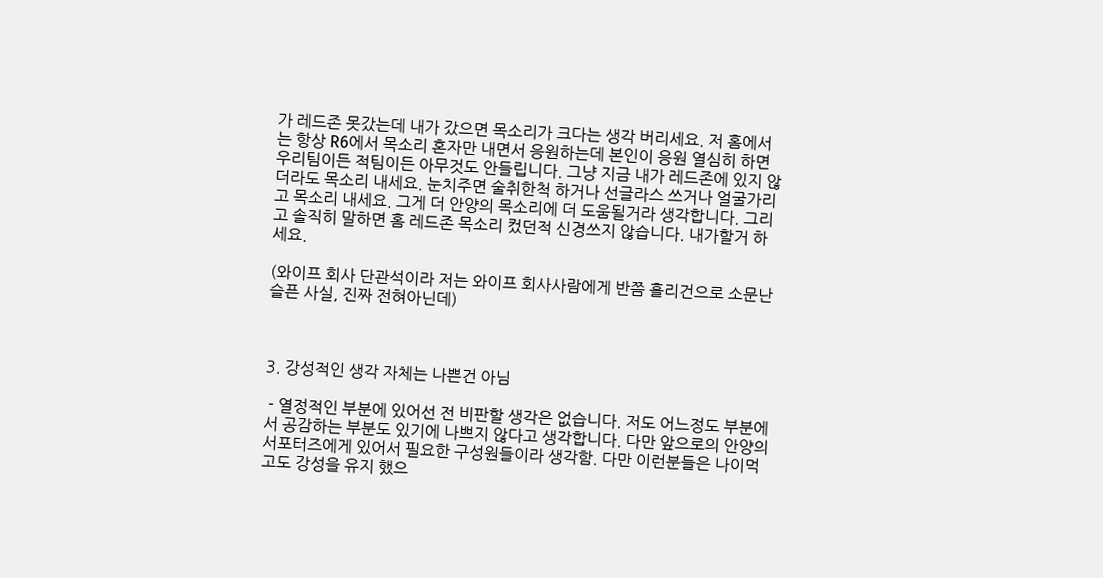가 레드존 못갔는데 내가 갔으면 목소리가 크다는 생각 버리세요. 저 홈에서는 항상 R6에서 목소리 혼자만 내면서 응원하는데 본인이 응원 열심히 하면 우리팀이든 적팀이든 아무것도 안들립니다. 그냥 지금 내가 레드존에 있지 않더라도 목소리 내세요. 눈치주면 술취한척 하거나 선글라스 쓰거나 얼굴가리고 목소리 내세요. 그게 더 안양의 목소리에 더 도움될거라 생각합니다. 그리고 솔직히 말하면 홈 레드존 목소리 컸던적 신경쓰지 않습니다. 내가할거 하세요.

(와이프 회사 단관석이라 저는 와이프 회사사람에게 반쯤 홀리건으로 소문난 슬픈 사실, 진짜 전혀아닌데)



3. 강성적인 생각 자체는 나쁜건 아님

 - 열정적인 부분에 있어선 전 비판할 생각은 없습니다. 저도 어느정도 부분에서 공감하는 부분도 있기에 나쁘지 않다고 생각합니다. 다만 앞으로의 안양의 서포터즈에게 있어서 필요한 구성원들이라 생각함. 다만 이런분들은 나이먹고도 강성을 유지 했으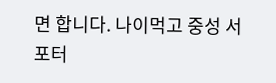면 합니다. 나이먹고 중성 서포터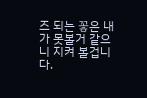즈 되는 꽇은 내가 못볼거 같으니 지켜 볼겁니다.